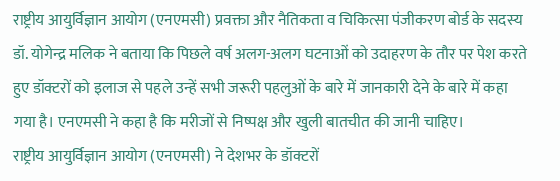राष्ट्रीय आयुर्विज्ञान आयोग (एनएमसी) प्रवक्ता और नैतिकता व चिकित्सा पंजीकरण बोर्ड के सदस्य डॉ. योगेन्द्र मलिक ने बताया कि पिछले वर्ष अलग-अलग घटनाओं को उदाहरण के तौर पर पेश करते हुए डॉक्टरों को इलाज से पहले उन्हें सभी जरूरी पहलुओं के बारे में जानकारी देने के बारे में कहा गया है। एनएमसी ने कहा है कि मरीजों से निष्पक्ष और खुली बातचीत की जानी चाहिए।
राष्ट्रीय आयुर्विज्ञान आयोग (एनएमसी) ने देशभर के डॉक्टरों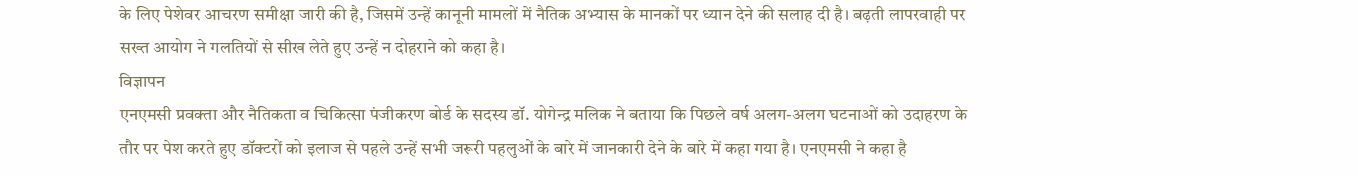के लिए पेशेवर आचरण समीक्षा जारी की है, जिसमें उन्हें कानूनी मामलों में नैतिक अभ्यास के मानकों पर ध्यान देने की सलाह दी है। बढ़ती लापरवाही पर सख्त आयोग ने गलतियों से सीख लेते हुए उन्हें न दोहराने को कहा है।
विज्ञापन
एनएमसी प्रवक्ता और नैतिकता व चिकित्सा पंजीकरण बोर्ड के सदस्य डॉ. योगेन्द्र मलिक ने बताया कि पिछले वर्ष अलग-अलग घटनाओं को उदाहरण के तौर पर पेश करते हुए डॉक्टरों को इलाज से पहले उन्हें सभी जरूरी पहलुओं के बारे में जानकारी देने के बारे में कहा गया है। एनएमसी ने कहा है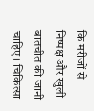कि मरीजों से निष्पक्ष और खुली बातचीत की जानी चाहिए। चिकित्सा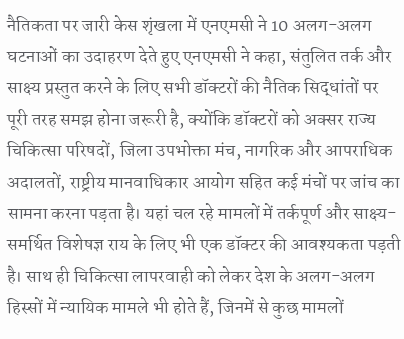नैतिकता पर जारी केस शृंखला में एनएमसी ने 10 अलग-अलग घटनाओं का उदाहरण देते हुए एनएमसी ने कहा, संतुलित तर्क और साक्ष्य प्रस्तुत करने के लिए सभी डॉक्टरों की नैतिक सिद्धांतों पर पूरी तरह समझ होना जरूरी है, क्योंकि डॉक्टरों को अक्सर राज्य चिकित्सा परिषदों, जिला उपभोक्ता मंच, नागरिक और आपराधिक अदालतों, राष्ट्रीय मानवाधिकार आयोग सहित कई मंचों पर जांच का सामना करना पड़ता है। यहां चल रहे मामलों में तर्कपूर्ण और साक्ष्य-समर्थित विशेषज्ञ राय के लिए भी एक डॉक्टर की आवश्यकता पड़ती है। साथ ही चिकित्सा लापरवाही को लेकर देश के अलग-अलग हिस्सों में न्यायिक मामले भी होते हैं, जिनमें से कुछ मामलों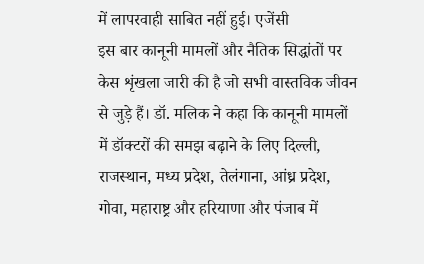में लापरवाही साबित नहीं हुई। एजेंसी
इस बार कानूनी मामलों और नैतिक सिद्धांतों पर केस शृंखला जारी की है जो सभी वास्तविक जीवन से जुड़े हैं। डॉ. मलिक ने कहा कि कानूनी मामलों में डॉक्टरों की समझ बढ़ाने के लिए दिल्ली, राजस्थान, मध्य प्रदेश, तेलंगाना, आंध्र प्रदेश, गोवा, महाराष्ट्र और हरियाणा और पंजाब में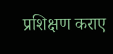प्रशिक्षण कराए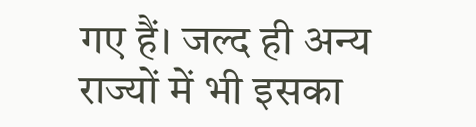गए हैं। जल्द ही अन्य राज्यों में भी इसका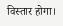विस्तार होगा।